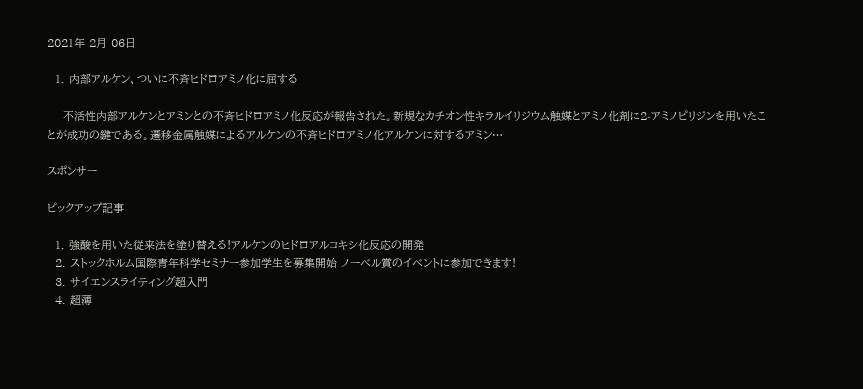2021年 2月 06日

  1. 内部アルケン、ついに不斉ヒドロアミノ化に屈する

    不活性内部アルケンとアミンとの不斉ヒドロアミノ化反応が報告された。新規なカチオン性キラルイリジウム触媒とアミノ化剤に2-アミノピリジンを用いたことが成功の鍵である。遷移金属触媒によるアルケンの不斉ヒドロアミノ化アルケンに対するアミン…

スポンサー

ピックアップ記事

  1. 強酸を用いた従来法を塗り替える!アルケンのヒドロアルコキシ化反応の開発
  2. ストックホルム国際青年科学セミナー参加学生を募集開始 ノーベル賞のイベントに参加できます!
  3. サイエンスライティング超入門
  4. 超薄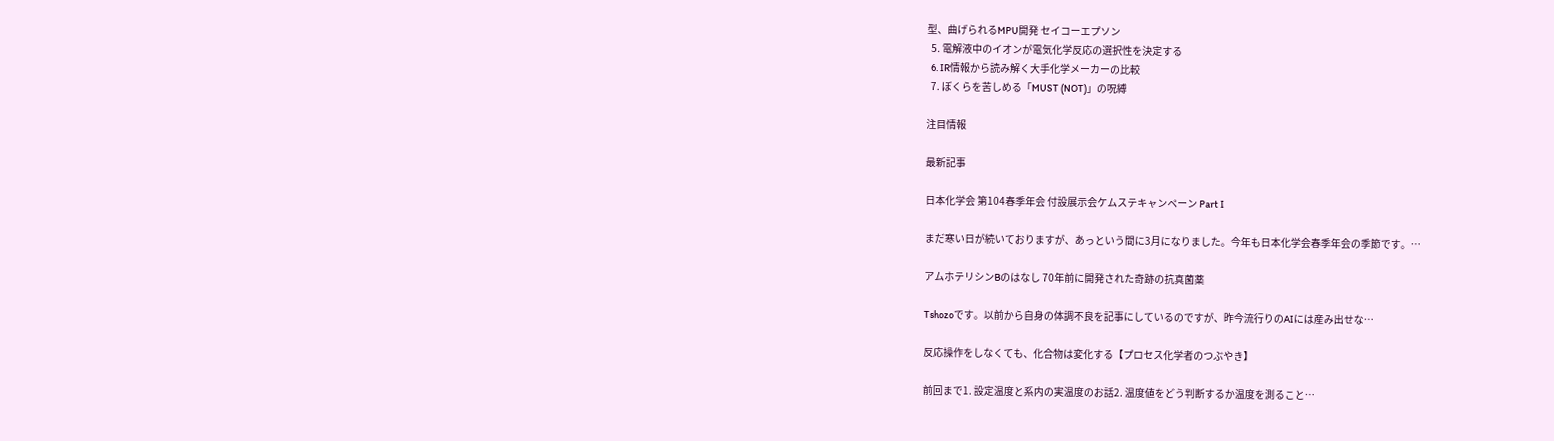型、曲げられるMPU開発 セイコーエプソン
  5. 電解液中のイオンが電気化学反応の選択性を決定する
  6. IR情報から読み解く大手化学メーカーの比較
  7. ぼくらを苦しめる「MUST (NOT)」の呪縛

注目情報

最新記事

日本化学会 第104春季年会 付設展示会ケムステキャンペーン Part I

まだ寒い日が続いておりますが、あっという間に3月になりました。今年も日本化学会春季年会の季節です。…

アムホテリシンBのはなし 70年前に開発された奇跡の抗真菌薬

Tshozoです。以前から自身の体調不良を記事にしているのですが、昨今流行りのAIには産み出せな…

反応操作をしなくても、化合物は変化する【プロセス化学者のつぶやき】

前回まで1. 設定温度と系内の実温度のお話2. 温度値をどう判断するか温度を測ること…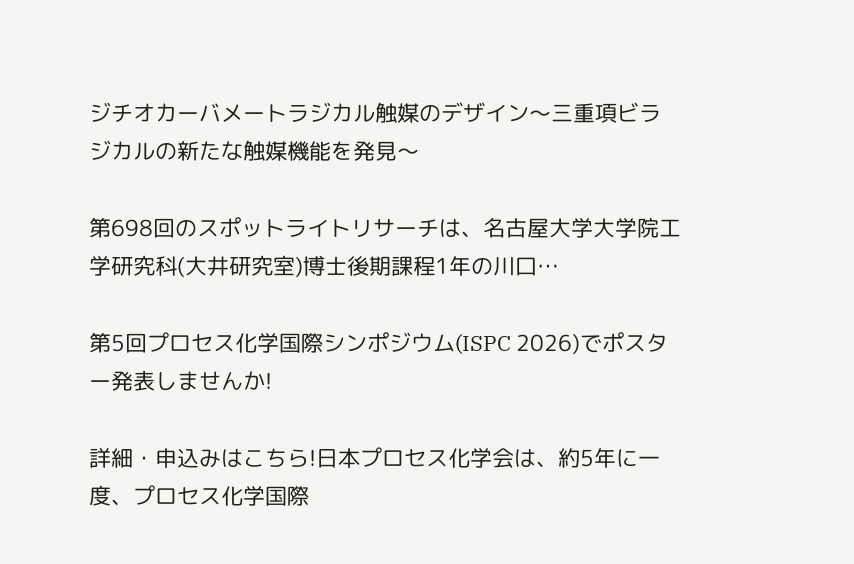ジチオカーバメートラジカル触媒のデザイン〜三重項ビラジカルの新たな触媒機能を発見〜

第698回のスポットライトリサーチは、名古屋大学大学院工学研究科(大井研究室)博士後期課程1年の川口…

第5回プロセス化学国際シンポジウム(ISPC 2026)でポスター発表しませんか!

詳細・申込みはこちら!日本プロセス化学会は、約5年に一度、プロセス化学国際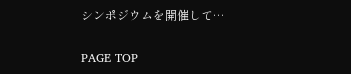シンポジウムを開催して…

PAGE TOP